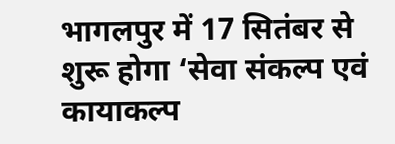भागलपुर में 17 सितंबर से शुरू होगा ‘सेवा संकल्प एवं कायाकल्प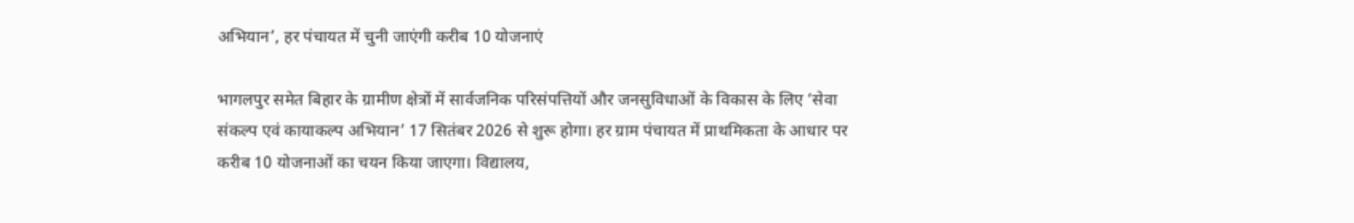अभियान’, हर पंचायत में चुनी जाएंगी करीब 10 योजनाएं

भागलपुर समेत बिहार के ग्रामीण क्षेत्रों में सार्वजनिक परिसंपत्तियों और जनसुविधाओं के विकास के लिए ‘सेवा संकल्प एवं कायाकल्प अभियान’ 17 सितंबर 2026 से शुरू होगा। हर ग्राम पंचायत में प्राथमिकता के आधार पर करीब 10 योजनाओं का चयन किया जाएगा। विद्यालय,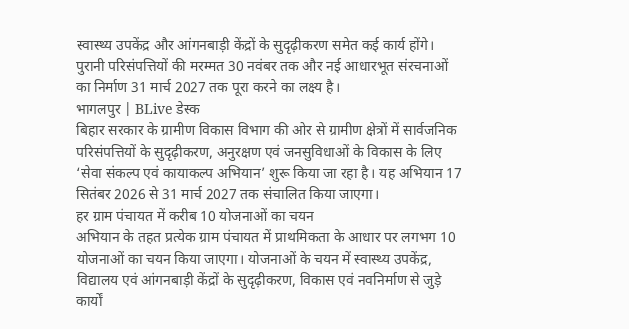स्वास्थ्य उपकेंद्र और आंगनबाड़ी केंद्रों के सुदृढ़ीकरण समेत कई कार्य होंगे। पुरानी परिसंपत्तियों की मरम्मत 30 नवंबर तक और नई आधारभूत संरचनाओं का निर्माण 31 मार्च 2027 तक पूरा करने का लक्ष्य है।
भागलपुर | BLive डेस्क
बिहार सरकार के ग्रामीण विकास विभाग की ओर से ग्रामीण क्षेत्रों में सार्वजनिक परिसंपत्तियों के सुदृढ़ीकरण, अनुरक्षण एवं जनसुविधाओं के विकास के लिए ‘सेवा संकल्प एवं कायाकल्प अभियान’ शुरू किया जा रहा है। यह अभियान 17 सितंबर 2026 से 31 मार्च 2027 तक संचालित किया जाएगा।
हर ग्राम पंचायत में करीब 10 योजनाओं का चयन
अभियान के तहत प्रत्येक ग्राम पंचायत में प्राथमिकता के आधार पर लगभग 10 योजनाओं का चयन किया जाएगा। योजनाओं के चयन में स्वास्थ्य उपकेंद्र, विद्यालय एवं आंगनबाड़ी केंद्रों के सुदृढ़ीकरण, विकास एवं नवनिर्माण से जुड़े कार्यों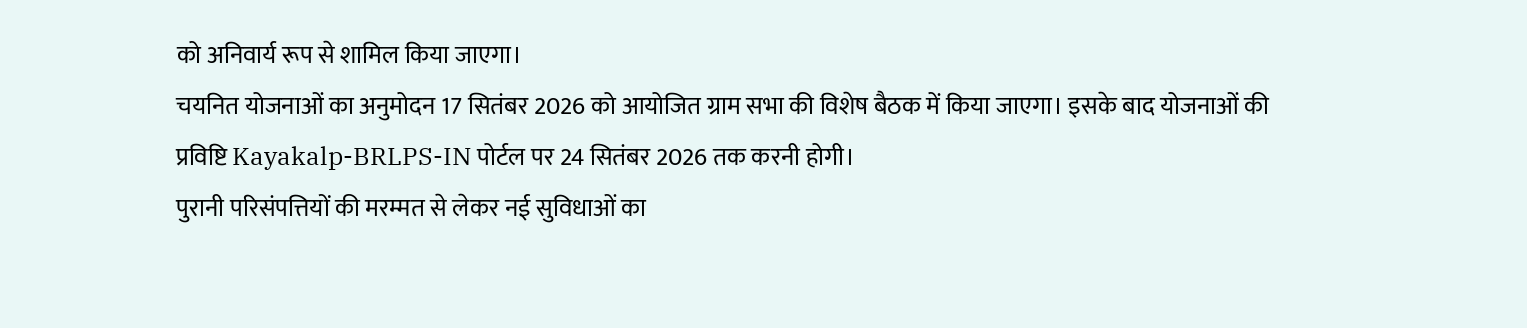को अनिवार्य रूप से शामिल किया जाएगा।
चयनित योजनाओं का अनुमोदन 17 सितंबर 2026 को आयोजित ग्राम सभा की विशेष बैठक में किया जाएगा। इसके बाद योजनाओं की प्रविष्टि Kayakalp-BRLPS-IN पोर्टल पर 24 सितंबर 2026 तक करनी होगी।
पुरानी परिसंपत्तियों की मरम्मत से लेकर नई सुविधाओं का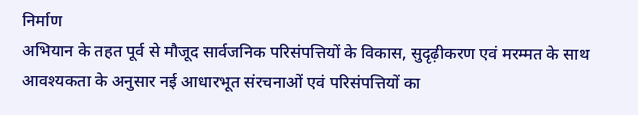निर्माण
अभियान के तहत पूर्व से मौजूद सार्वजनिक परिसंपत्तियों के विकास, सुदृढ़ीकरण एवं मरम्मत के साथ आवश्यकता के अनुसार नई आधारभूत संरचनाओं एवं परिसंपत्तियों का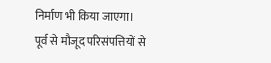निर्माण भी किया जाएगा।
पूर्व से मौजूद परिसंपत्तियों से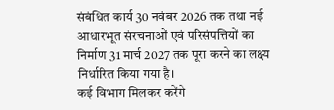संबंधित कार्य 30 नवंबर 2026 तक तथा नई आधारभूत संरचनाओं एवं परिसंपत्तियों का निर्माण 31 मार्च 2027 तक पूरा करने का लक्ष्य निर्धारित किया गया है।
कई विभाग मिलकर करेंगे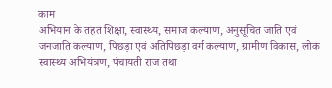काम
अभियान के तहत शिक्षा, स्वास्थ्य, समाज कल्याण, अनुसूचित जाति एवं जनजाति कल्याण, पिछड़ा एवं अतिपिछड़ा वर्ग कल्याण, ग्रामीण विकास, लोक स्वास्थ्य अभियंत्रण, पंचायती राज तथा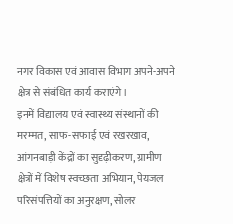नगर विकास एवं आवास विभाग अपने-अपने क्षेत्र से संबंधित कार्य कराएंगे।
इनमें विद्यालय एवं स्वास्थ्य संस्थानों की मरम्मत, साफ-सफाई एवं रखरखाव, आंगनबाड़ी केंद्रों का सुदृढ़ीकरण, ग्रामीण क्षेत्रों में विशेष स्वच्छता अभियान, पेयजल परिसंपत्तियों का अनुरक्षण, सोलर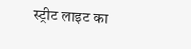स्ट्रीट लाइट का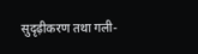सुदृढ़ीकरण तथा गली-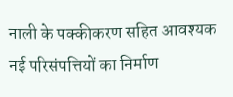नाली के पक्कीकरण सहित आवश्यक नई परिसंपत्तियों का निर्माण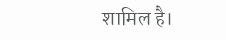शामिल है।